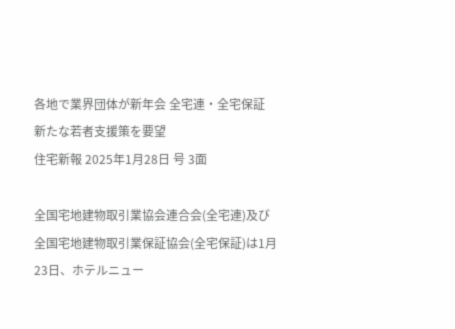各地で業界団体が新年会 全宅連・全宅保証 新たな若者支援策を要望
住宅新報 2025年1月28日 号 3面

全国宅地建物取引業協会連合会(全宅連)及び全国宅地建物取引業保証協会(全宅保証)は1月23日、ホテルニュー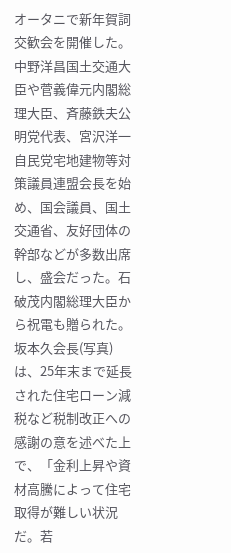オータニで新年賀詞交歓会を開催した。中野洋昌国土交通大臣や菅義偉元内閣総理大臣、斉藤鉄夫公明党代表、宮沢洋一自民党宅地建物等対策議員連盟会長を始め、国会議員、国土交通省、友好団体の幹部などが多数出席し、盛会だった。石破茂内閣総理大臣から祝電も贈られた。
坂本久会長(写真)は、25年末まで延長された住宅ローン減税など税制改正への感謝の意を述べた上で、「金利上昇や資材高騰によって住宅取得が難しい状況だ。若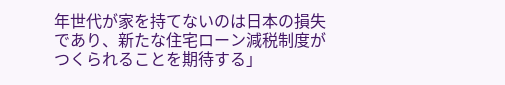年世代が家を持てないのは日本の損失であり、新たな住宅ローン減税制度がつくられることを期待する」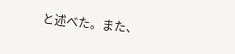と述べた。また、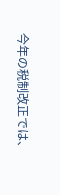今年の税制改正では、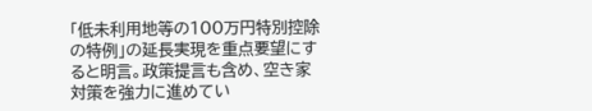「低未利用地等の100万円特別控除の特例」の延長実現を重点要望にすると明言。政策提言も含め、空き家対策を強力に進めてい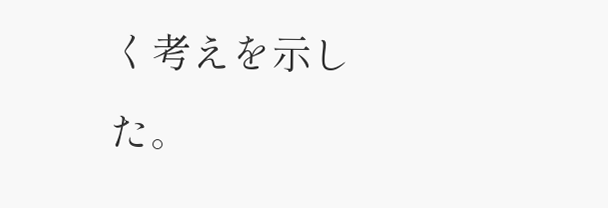く考えを示した。